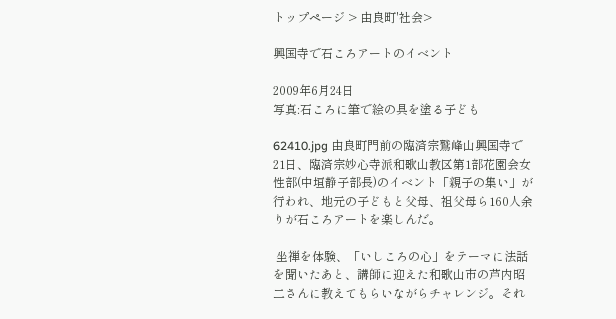トップページ > 由良町'社会>

興国寺で石ころアートのイベント

2009年6月24日
写真:石ころに筆で絵の具を塗る子ども

62410.jpg 由良町門前の臨済宗鷲峰山興国寺で21日、臨済宗妙心寺派和歌山教区第1部花園会女性部(中垣静子部長)のイベント「親子の集い」が行われ、地元の子どもと父母、祖父母ら160人余りが石ころアートを楽しんだ。

 坐禅を体験、「いしころの心」をテーマに法話を聞いたあと、講師に迎えた和歌山市の芦内昭二さんに教えてもらいながらチャレンジ。それ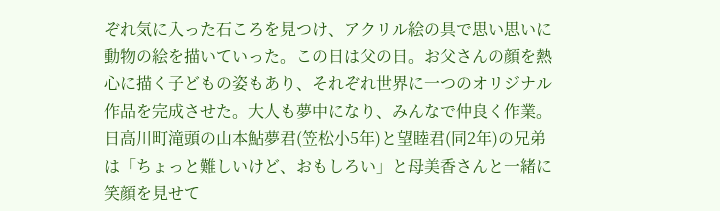ぞれ気に入った石ころを見つけ、アクリル絵の具で思い思いに動物の絵を描いていった。この日は父の日。お父さんの顔を熱心に描く子どもの姿もあり、それぞれ世界に一つのオリジナル作品を完成させた。大人も夢中になり、みんなで仲良く作業。日高川町滝頭の山本鮎夢君(笠松小5年)と望睦君(同2年)の兄弟は「ちょっと難しいけど、おもしろい」と母美香さんと一緒に笑顔を見せて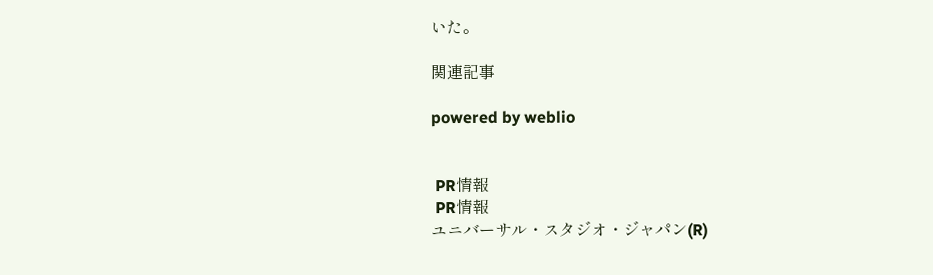いた。

関連記事

powered by weblio


 PR情報
 PR情報
ユニバーサル・スタジオ・ジャパン(R)